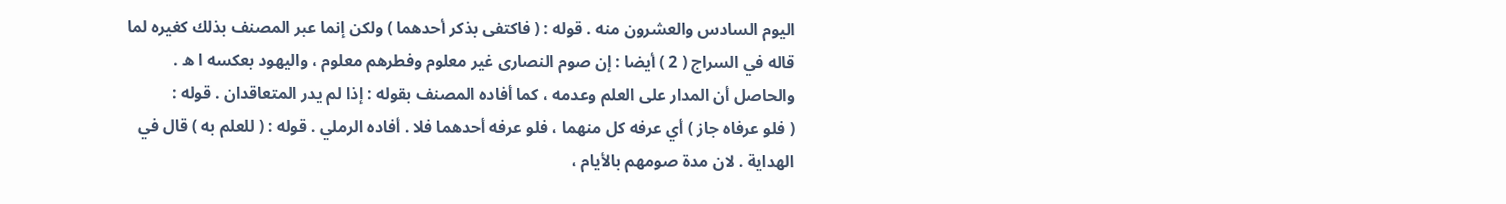اليوم السادس والعشرون منه . قوله : ( فاكتفى بذكر أحدهما ) ولكن إنما عبر المصنف بذلك كغيره لما
قاله في السراج ( 2 ) أيضا : إن صوم النصارى غير معلوم وفطرهم معلوم ، واليهود بعكسه ا ه .
والحاصل أن المدار على العلم وعدمه ، كما أفاده المصنف بقوله : إذا لم يدر المتعاقدان . قوله :
( فلو عرفاه جاز ) أي عرفه كل منهما ، فلو عرفه أحدهما فلا . أفاده الرملي . قوله : ( للعلم به ) قال في
الهداية . لان مدة صومهم بالأيام ،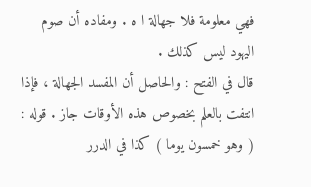فهي معلومة فلا جهالة ا ه . ومفاده أن صوم اليهود ليس كذلك .
قال في الفتح : والحاصل أن المفسد الجهالة ، فإذا انتفت بالعلم بخصوص هذه الأوقات جاز . قوله :
( وهو خمسون يوما ) كذا في الدرر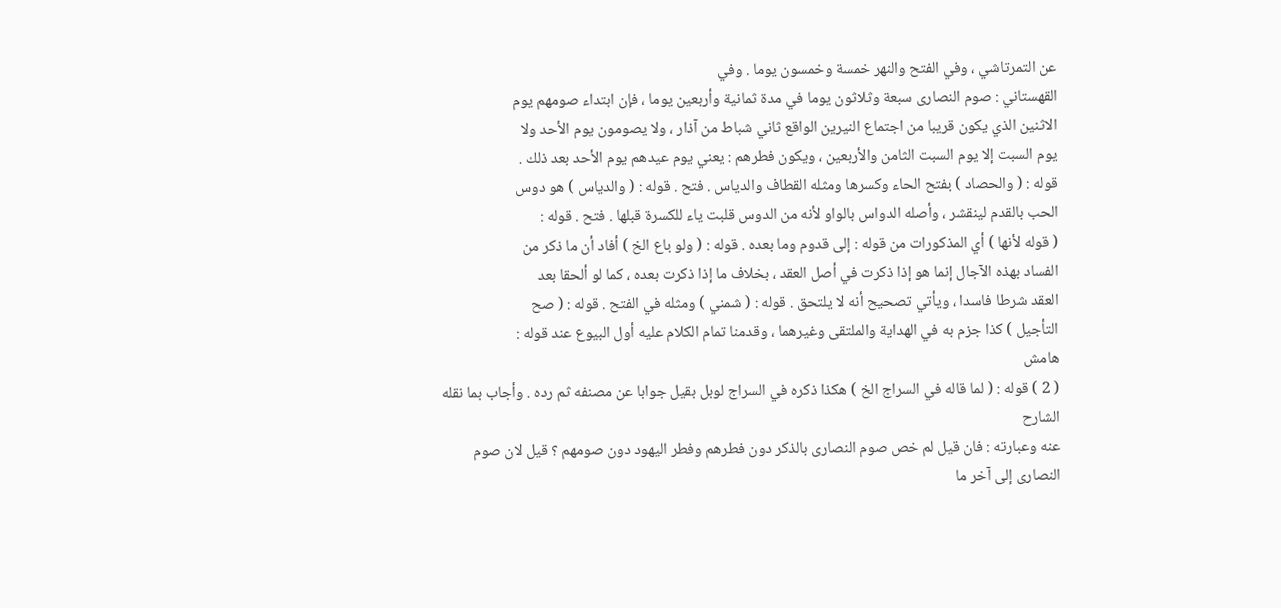عن التمرتاشي ، وفي الفتح والنهر خمسة وخمسون يوما . وفي
القهستاني : صوم النصارى سبعة وثلاثون يوما في مدة ثمانية وأربعين يوما ، فإن ابتداء صومهم يوم
الاثنين الذي يكون قريبا من اجتماع النيرين الواقع ثاني شباط من آذار ، ولا يصومون يوم الأحد ولا
يوم السبت إلا يوم السبت الثامن والأربعين ، ويكون فطرهم : يعني يوم عيدهم يوم الأحد بعد ذلك .
قوله : ( والحصاد ) بفتح الحاء وكسرها ومثله القطاف والدياس . فتح . قوله : ( والدياس ) هو دوس
الحب بالقدم لينقشر ، وأصله الدواس بالواو لأنه من الدوس قلبت ياء للكسرة قبلها . فتح . قوله :
( قوله لأنها ) أي المذكورات من قوله : إلى قدوم وما بعده . قوله : ( ولو باع الخ ) أفاد أن ما ذكر من
الفساد بهذه الآجال إنما هو إذا ذكرت في أصل العقد ، بخلاف ما إذا ذكرت بعده ، كما لو ألحقا بعد
العقد شرطا فاسدا ، ويأتي تصحيح أنه لا يلتحق . قوله : ( شمني ) ومثله في الفتح . قوله : ( صح
التأجيل ) كذا جزم به في الهداية والملتقى وغيرهما ، وقدمنا تمام الكلام عليه أول البيوع عند قوله :
هامش
( 2 ) قوله : ( لما قاله في السراج الخ ) هكذا ذكره في السراج لوبل بقيل جوابا عن مصنفه ثم رده . وأجاب بما نقله الشارح
عنه وعبارته : فان قيل لم خص صوم النصارى بالذكر دون فطرهم وفطر اليهود دون صومهم ؟ قيل لان صوم
النصارى إلى آخر ما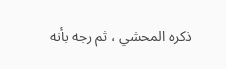ذكره المحشي ، ثم رجه بأنه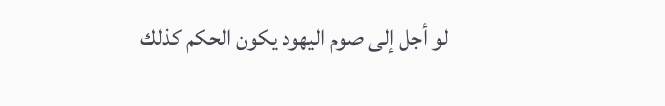لو أجل إلى صوم اليهود يكون الحكم كذلك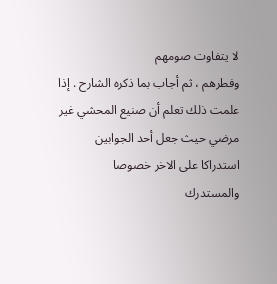لا يتفاوت صومهم
وفطرهم ، ثم أجاب بما ذكره الشارح . إذا علمت ذلك تعلم أن صنيع المحشي غير مرضي حيث جعل أحد الجوابين
استدراكا على الاخر خصوصا والمستدرك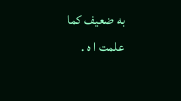به ضعيف كما علمت ا ه .